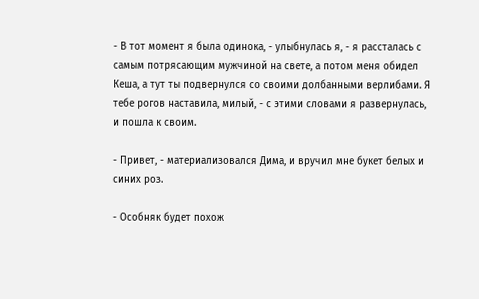- В тот момент я была одинока, - улыбнулась я, - я рассталась с самым потрясающим мужчиной на свете, а потом меня обидел Кеша, а тут ты подвернулся со своими долбанными верлибами. Я тебе рогов наставила, милый, - с этими словами я развернулась, и пошла к своим.

- Привет, - материализовался Дима, и вручил мне букет белых и синих роз.

- Особняк будет похож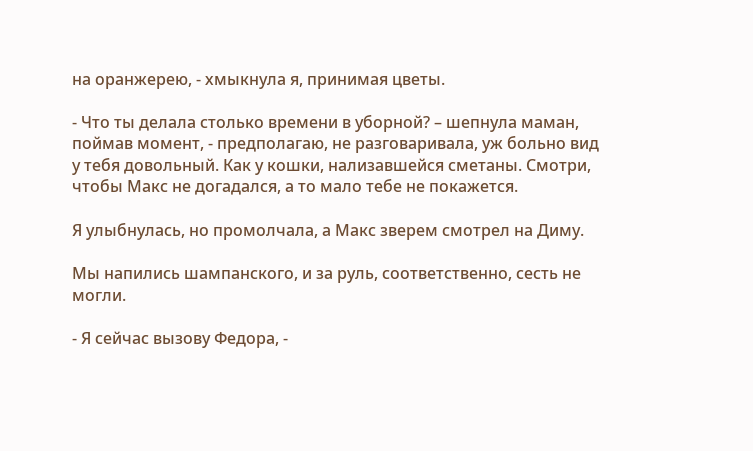на оранжерею, - хмыкнула я, принимая цветы.

- Что ты делала столько времени в уборной? – шепнула маман, поймав момент, - предполагаю, не разговаривала, уж больно вид у тебя довольный. Как у кошки, нализавшейся сметаны. Смотри, чтобы Макс не догадался, а то мало тебе не покажется.

Я улыбнулась, но промолчала, а Макс зверем смотрел на Диму.

Мы напились шампанского, и за руль, соответственно, сесть не могли.

- Я сейчас вызову Федора, -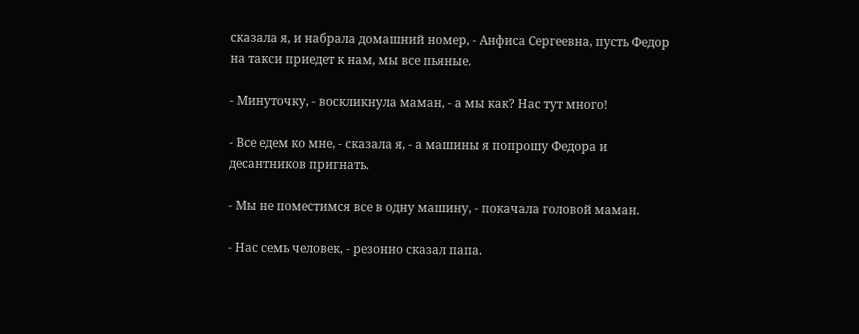сказала я, и набрала домашний номер, - Анфиса Сергеевна, пусть Федор на такси приедет к нам, мы все пьяные.

- Минуточку, - воскликнула маман, - а мы как? Нас тут много!

- Все едем ко мне, - сказала я, - а машины я попрошу Федора и десантников пригнать.

- Мы не поместимся все в одну машину, - покачала головой маман.

- Нас семь человек, - резонно сказал папа.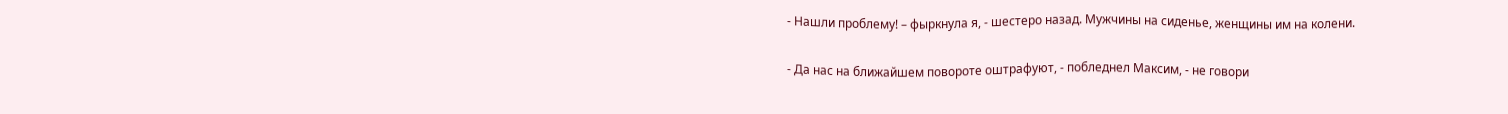- Нашли проблему! – фыркнула я, - шестеро назад. Мужчины на сиденье, женщины им на колени.

- Да нас на ближайшем повороте оштрафуют, - побледнел Максим, - не говори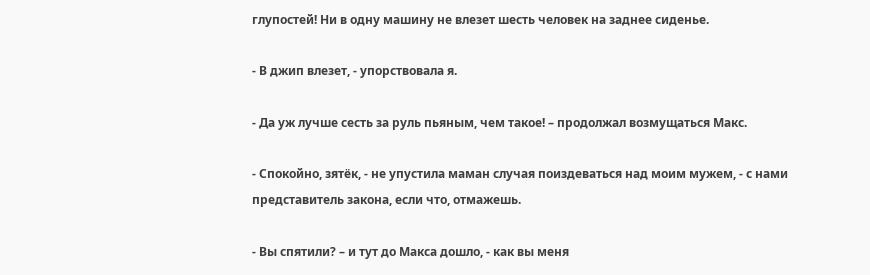глупостей! Ни в одну машину не влезет шесть человек на заднее сиденье.

- В джип влезет, - упорствовала я.

- Да уж лучше сесть за руль пьяным, чем такое! – продолжал возмущаться Макс.

- Спокойно, зятёк, - не упустила маман случая поиздеваться над моим мужем, - с нами представитель закона, если что, отмажешь.

- Вы спятили? – и тут до Макса дошло, - как вы меня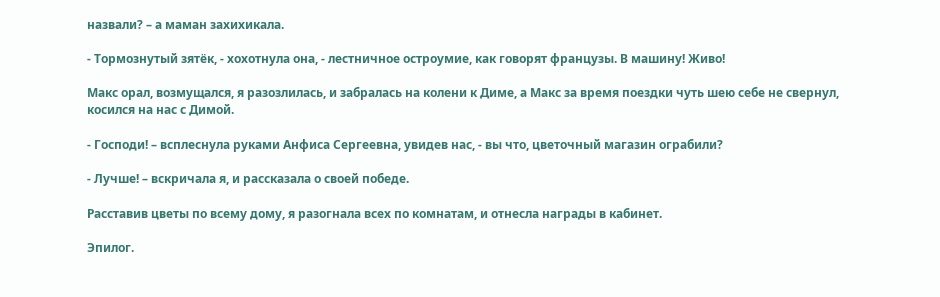назвали? – а маман захихикала.

- Тормознутый зятёк, - хохотнула она, - лестничное остроумие, как говорят французы. В машину! Живо!

Макс орал, возмущался, я разозлилась, и забралась на колени к Диме, а Макс за время поездки чуть шею себе не свернул, косился на нас с Димой.

- Господи! – всплеснула руками Анфиса Сергеевна, увидев нас, - вы что, цветочный магазин ограбили?

- Лучше! – вскричала я, и рассказала о своей победе.

Расставив цветы по всему дому, я разогнала всех по комнатам, и отнесла награды в кабинет.

Эпилог.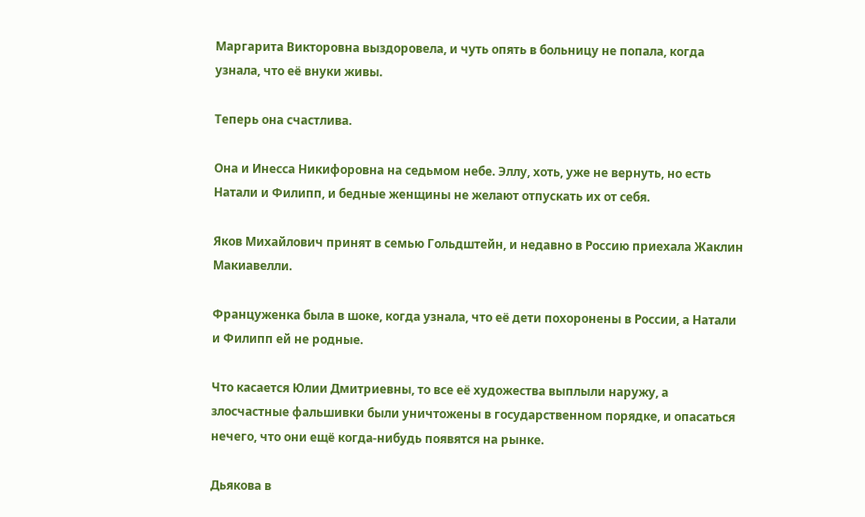Маргарита Викторовна выздоровела, и чуть опять в больницу не попала, когда узнала, что её внуки живы.

Теперь она счастлива.

Она и Инесса Никифоровна на седьмом небе. Эллу, хоть, уже не вернуть, но есть Натали и Филипп, и бедные женщины не желают отпускать их от себя.

Яков Михайлович принят в семью Гольдштейн, и недавно в Россию приехала Жаклин Макиавелли.

Француженка была в шоке, когда узнала, что её дети похоронены в России, а Натали и Филипп ей не родные.

Что касается Юлии Дмитриевны, то все её художества выплыли наружу, а злосчастные фальшивки были уничтожены в государственном порядке, и опасаться нечего, что они ещё когда-нибудь появятся на рынке.

Дьякова в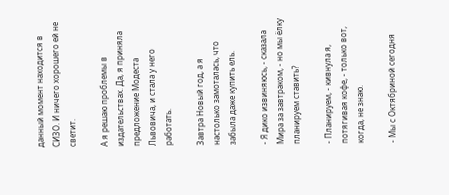данный момент находится в СИЗО. И ничего хорошего ей не светит.

А я решаю проблемы в издательствах. Да, я приняла предложение Модеста Львовича, и стала у него работать.

Завтра Новый год, а я настолько замоталась, что забыла даже купить ель.

- Я дико извиняюсь, - сказала Мира за завтраком, - но мы ёлку планируем ставить?

- Планируем, - кивнула я, потягивая кофе, - только вот, когда, не знаю.

- Мы с Октябриной сегодня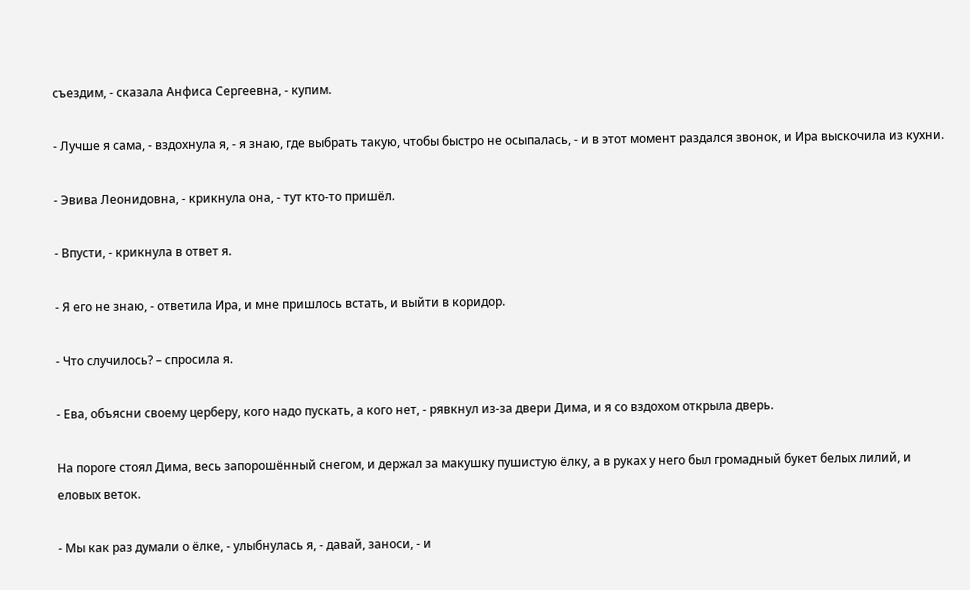съездим, - сказала Анфиса Сергеевна, - купим.

- Лучше я сама, - вздохнула я, - я знаю, где выбрать такую, чтобы быстро не осыпалась, - и в этот момент раздался звонок, и Ира выскочила из кухни.

- Эвива Леонидовна, - крикнула она, - тут кто-то пришёл.

- Впусти, - крикнула в ответ я.

- Я его не знаю, - ответила Ира, и мне пришлось встать, и выйти в коридор.

- Что случилось? – спросила я.

- Ева, объясни своему церберу, кого надо пускать, а кого нет, - рявкнул из-за двери Дима, и я со вздохом открыла дверь.

На пороге стоял Дима, весь запорошённый снегом, и держал за макушку пушистую ёлку, а в руках у него был громадный букет белых лилий, и еловых веток.

- Мы как раз думали о ёлке, - улыбнулась я, - давай, заноси, - и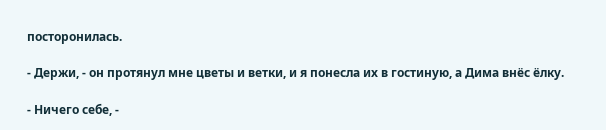посторонилась.

- Держи, - он протянул мне цветы и ветки, и я понесла их в гостиную, а Дима внёс ёлку.

- Ничего себе, -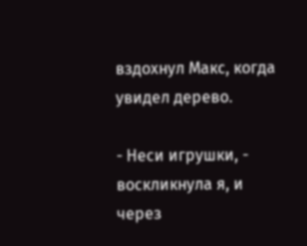вздохнул Макс, когда увидел дерево.

- Неси игрушки, - воскликнула я, и через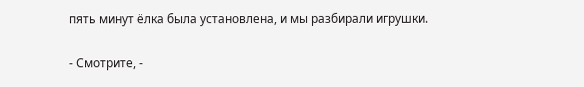пять минут ёлка была установлена, и мы разбирали игрушки.

- Смотрите, -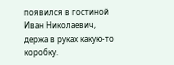появился в гостиной Иван Николаевич, держа в руках какую-то коробку.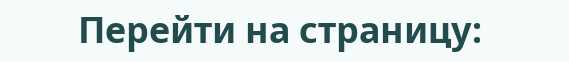Перейти на страницу: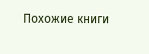Похожие книги